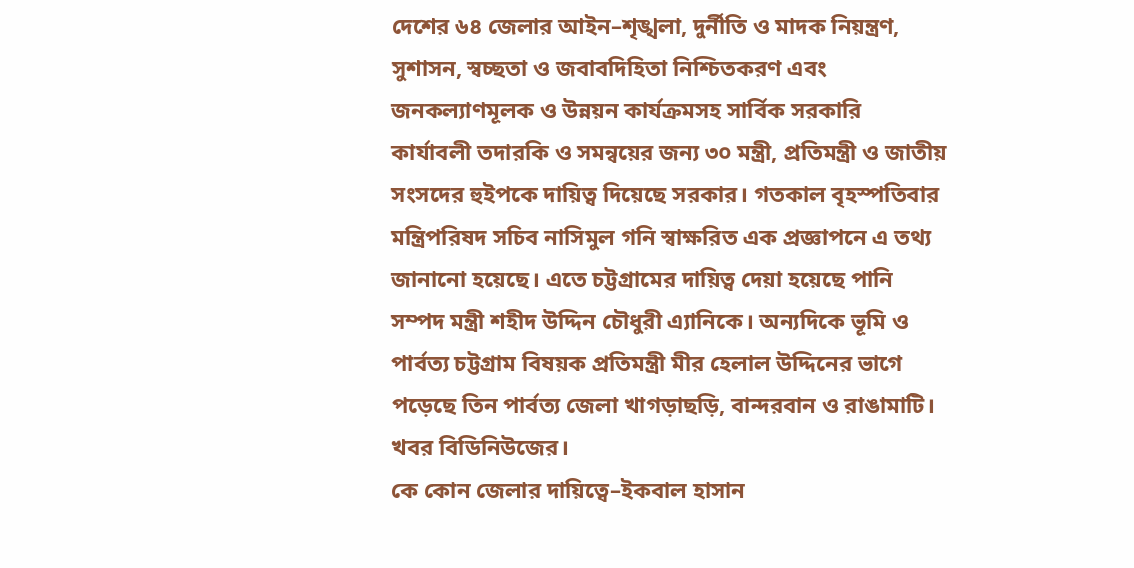দেশের ৬৪ জেলার আইন–শৃঙ্খলা, দুর্নীতি ও মাদক নিয়ন্ত্রণ, সুশাসন, স্বচ্ছতা ও জবাবদিহিতা নিশ্চিতকরণ এবং জনকল্যাণমূলক ও উন্নয়ন কার্যক্রমসহ সার্বিক সরকারি কার্যাবলী তদারকি ও সমন্বয়ের জন্য ৩০ মন্ত্রী, প্রতিমন্ত্রী ও জাতীয় সংসদের হুইপকে দায়িত্ব দিয়েছে সরকার। গতকাল বৃহস্পতিবার মন্ত্রিপরিষদ সচিব নাসিমুল গনি স্বাক্ষরিত এক প্রজ্ঞাপনে এ তথ্য জানানো হয়েছে। এতে চট্টগ্রামের দায়িত্ব দেয়া হয়েছে পানি সম্পদ মন্ত্রী শহীদ উদ্দিন চৌধুরী এ্যানিকে। অন্যদিকে ভূমি ও পার্বত্য চট্টগ্রাম বিষয়ক প্রতিমন্ত্রী মীর হেলাল উদ্দিনের ভাগে পড়েছে তিন পার্বত্য জেলা খাগড়াছড়ি, বান্দরবান ও রাঙামাটি। খবর বিডিনিউজের।
কে কোন জেলার দায়িত্বে–ইকবাল হাসান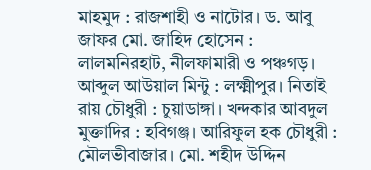মাহমুদ : রাজশাহী ও নাটোর। ড. আবু জাফর মো. জাহিদ হোসেন : লালমনিরহাট, নীলফামারী ও পঞ্চগড়। আব্দুল আউয়াল মিন্টু : লক্ষ্মীপুর। নিতাই রায় চৌধুরী : চুয়াডাঙ্গা। খন্দকার আবদুল মুক্তাদির : হবিগঞ্জ। আরিফুল হক চৌধুরী : মৌলভীবাজার। মো. শহীদ উদ্দিন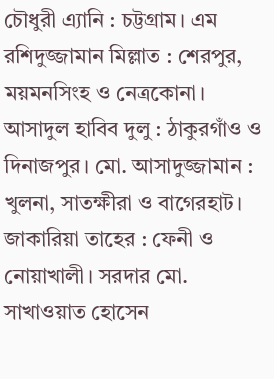চৌধুরী এ্যানি : চট্টগ্রাম। এম রশিদুজ্জামান মিল্লাত : শেরপুর, ময়মনসিংহ ও নেত্রকোনা। আসাদুল হাবিব দুলু : ঠাকুরগাঁও ও দিনাজপুর। মো. আসাদুজ্জামান : খুলনা, সাতক্ষীরা ও বাগেরহাট। জাকারিয়া তাহের : ফেনী ও নোয়াখালী। সরদার মো. সাখাওয়াত হোসেন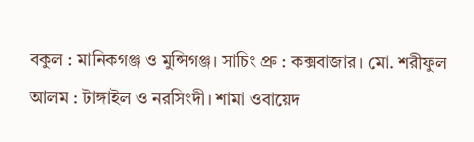বকুল : মানিকগঞ্জ ও মুন্সিগঞ্জ। সাচিং প্রু : কক্সবাজার। মো. শরীফুল আলম : টাঙ্গাইল ও নরসিংদী। শামা ওবায়েদ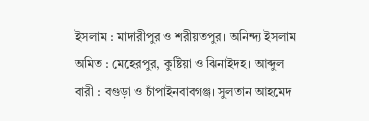ইসলাম : মাদারীপুর ও শরীয়তপুর। অনিন্দ্য ইসলাম অমিত : মেহেরপুর, কুষ্টিয়া ও ঝিনাইদহ। আব্দুল বারী : বগুড়া ও চাঁপাইনবাবগঞ্জ। সুলতান আহমেদ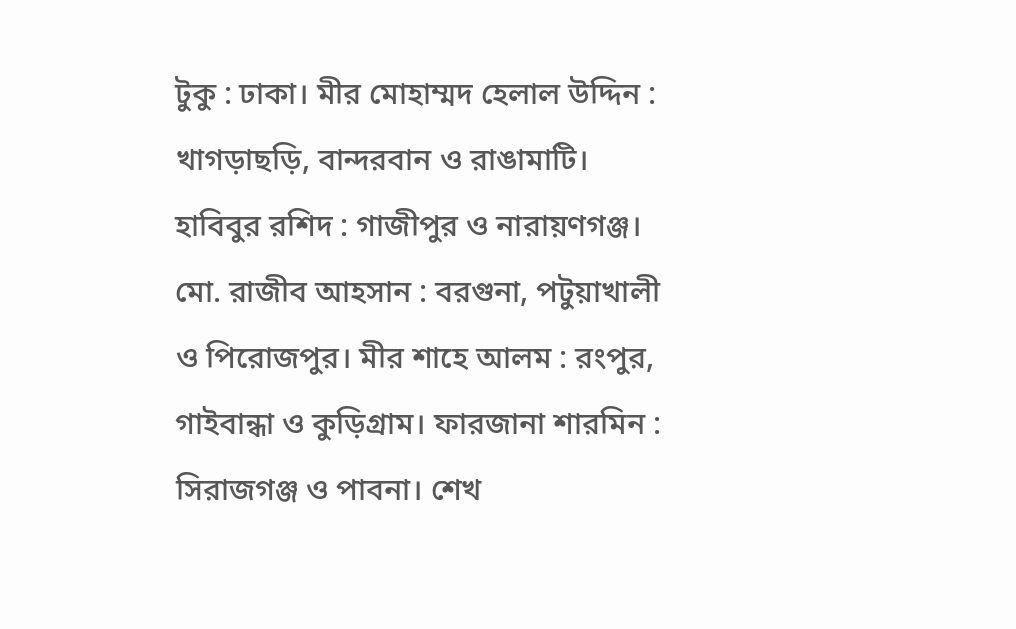টুকু : ঢাকা। মীর মোহাম্মদ হেলাল উদ্দিন : খাগড়াছড়ি, বান্দরবান ও রাঙামাটি। হাবিবুর রশিদ : গাজীপুর ও নারায়ণগঞ্জ। মো. রাজীব আহসান : বরগুনা, পটুয়াখালী ও পিরোজপুর। মীর শাহে আলম : রংপুর, গাইবান্ধা ও কুড়িগ্রাম। ফারজানা শারমিন : সিরাজগঞ্জ ও পাবনা। শেখ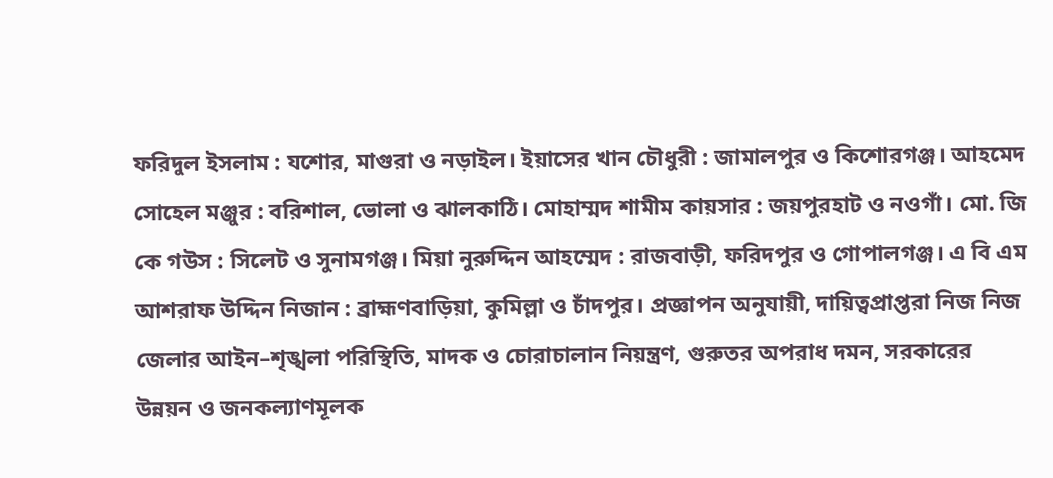ফরিদুল ইসলাম : যশোর, মাগুরা ও নড়াইল। ইয়াসের খান চৌধুরী : জামালপুর ও কিশোরগঞ্জ। আহমেদ সোহেল মঞ্জুর : বরিশাল, ভোলা ও ঝালকাঠি। মোহাম্মদ শামীম কায়সার : জয়পুরহাট ও নওগাঁ। মো. জি কে গউস : সিলেট ও সুনামগঞ্জ। মিয়া নুরুদ্দিন আহম্মেদ : রাজবাড়ী, ফরিদপুর ও গোপালগঞ্জ। এ বি এম আশরাফ উদ্দিন নিজান : ব্রাহ্মণবাড়িয়া, কুমিল্লা ও চাঁদপুর। প্রজ্ঞাপন অনুযায়ী, দায়িত্বপ্রাপ্তরা নিজ নিজ জেলার আইন–শৃঙ্খলা পরিস্থিতি, মাদক ও চোরাচালান নিয়ন্ত্রণ, গুরুতর অপরাধ দমন, সরকারের উন্নয়ন ও জনকল্যাণমূলক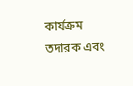কার্যক্রম তদারক এবং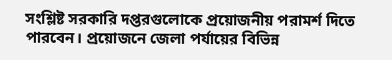সংশ্লিষ্ট সরকারি দপ্তরগুলোকে প্রয়োজনীয় পরামর্শ দিতে পারবেন। প্রয়োজনে জেলা পর্যায়ের বিভিন্ন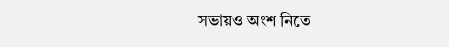সভায়ও অংশ নিতে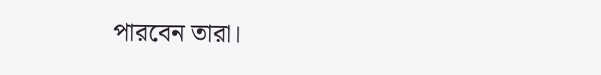পারবেন তারা।